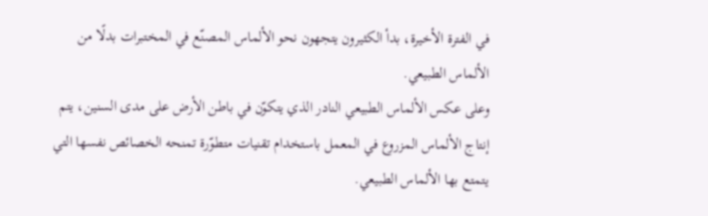في الفترة الأخيرة، بدأ الكثيرون يتجهون نحو الألماس المصنّع في المختبرات بدلًا من الألماس الطبيعي.
وعلى عكس الألماس الطبيعي النادر الذي يتكوّن في باطن الأرض على مدى السنين، يتم إنتاج الألماس المزروع في المعمل باستخدام تقنيات متطوّرة تمنحه الخصائص نفسها التي يتمتع بها الألماس الطبيعي.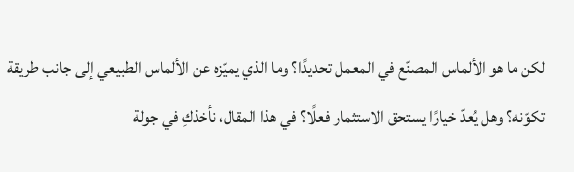لكن ما هو الألماس المصنّع في المعمل تحديدًا؟ وما الذي يميّزه عن الألماس الطبيعي إلى جانب طريقة تكوّنه؟ وهل يُعدّ خيارًا يستحق الاستثمار فعلًا؟ في هذا المقال، نأخذكِ في جولة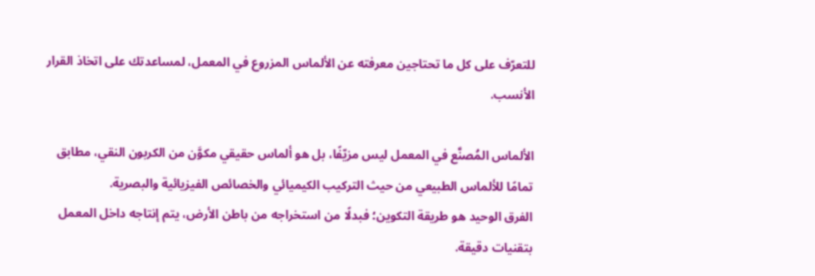للتعرّف على كل ما تحتاجين معرفته عن الألماس المزروع في المعمل، لمساعدتك على اتخاذ القرار الأنسب.

الألماس المُصنَّع في المعمل ليس مزيّفًا، بل هو ألماس حقيقي مكوَّن من الكربون النقي، مطابق تمامًا للألماس الطبيعي من حيث التركيب الكيميائي والخصائص الفيزيائية والبصرية.
الفرق الوحيد هو طريقة التكوين؛ فبدلًا من استخراجه من باطن الأرض، يتم إنتاجه داخل المعمل بتقنيات دقيقة.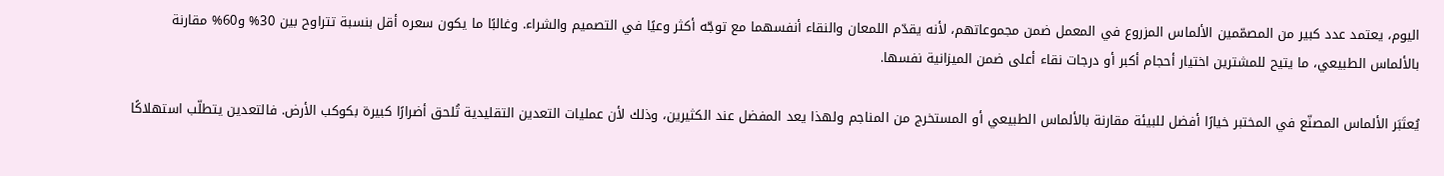اليوم، يعتمد عدد كبير من المصمّمين الألماس المزروع في المعمل ضمن مجموعاتهم، لأنه يقدّم اللمعان والنقاء أنفسهما مع توجّه أكثر وعيًا في التصميم والشراء. وغالبًا ما يكون سعره أقل بنسبة تتراوح بين 30% و60% مقارنة بالألماس الطبيعي، ما يتيح للمشترين اختيار أحجام أكبر أو درجات نقاء أعلى ضمن الميزانية نفسها.

يُعتَبَر الألماس المصنّع في المختبر خيارًا أفضل للبيئة مقارنة بالألماس الطبيعي أو المستخرج من المناجم ولهذا يعد المفضل عند الكثيرين، وذلك لأن عمليات التعدين التقليدية تُلحق أضرارًا كبيرة بكوكب الأرض. فالتعدين يتطلّب استهلاكًا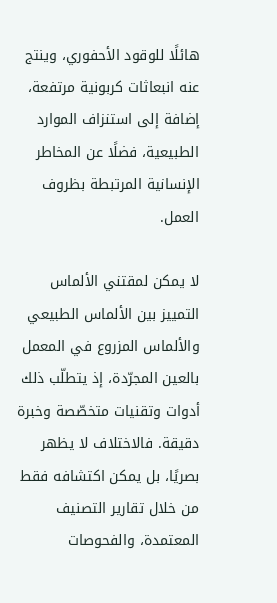هائلًا للوقود الأحفوري، وينتج عنه انبعاثات كربونية مرتفعة، إضافة إلى استنزاف الموارد الطبيعية، فضلًا عن المخاطر الإنسانية المرتبطة بظروف العمل.

لا يمكن لمقتني الألماس التمييز بين الألماس الطبيعي والألماس المزروع في المعمل بالعين المجرّدة، إذ يتطلّب ذلك أدوات وتقنيات متخصّصة وخبرة دقيقة. فالاختلاف لا يظهر بصريًا، بل يمكن اكتشافه فقط من خلال تقارير التصنيف المعتمدة، والفحوصات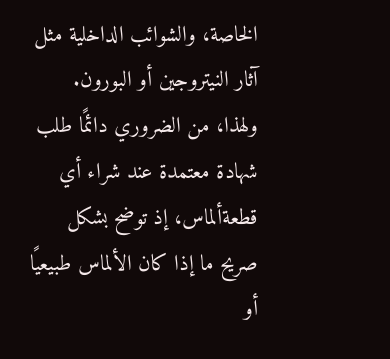الخاصة، والشوائب الداخلية مثل آثار النيتروجين أو البورون. ولهذا، من الضروري دائمًا طلب شهادة معتمدة عند شراء أي قطعةألماس، إذ توضح بشكل صريح ما إذا كان الألماس طبيعيًا أو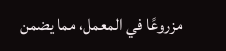مزروعًا في المعمل، مما يضمن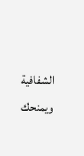الشفافية ويمنحك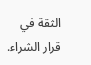الثقة في قرار الشراء.